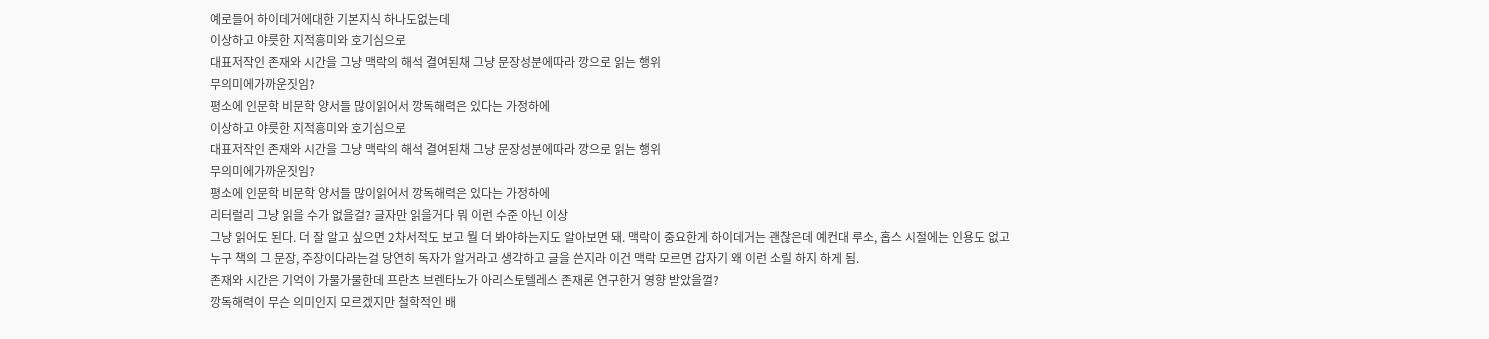예로들어 하이데거에대한 기본지식 하나도없는데
이상하고 야릇한 지적흥미와 호기심으로
대표저작인 존재와 시간을 그냥 맥락의 해석 결여된채 그냥 문장성분에따라 깡으로 읽는 행위
무의미에가까운짓임?
평소에 인문학 비문학 양서들 많이읽어서 깡독해력은 있다는 가정하에
이상하고 야릇한 지적흥미와 호기심으로
대표저작인 존재와 시간을 그냥 맥락의 해석 결여된채 그냥 문장성분에따라 깡으로 읽는 행위
무의미에가까운짓임?
평소에 인문학 비문학 양서들 많이읽어서 깡독해력은 있다는 가정하에
리터럴리 그냥 읽을 수가 없을걸? 글자만 읽을거다 뭐 이런 수준 아닌 이상
그냥 읽어도 된다. 더 잘 알고 싶으면 2차서적도 보고 뭘 더 봐야하는지도 알아보면 돼. 맥락이 중요한게 하이데거는 괜찮은데 예컨대 루소, 홉스 시절에는 인용도 없고 누구 책의 그 문장, 주장이다라는걸 당연히 독자가 알거라고 생각하고 글을 쓴지라 이건 맥락 모르면 갑자기 왜 이런 소릴 하지 하게 됨.
존재와 시간은 기억이 가물가물한데 프란츠 브렌타노가 아리스토텔레스 존재론 연구한거 영향 받았을껄?
깡독해력이 무슨 의미인지 모르겠지만 철학적인 배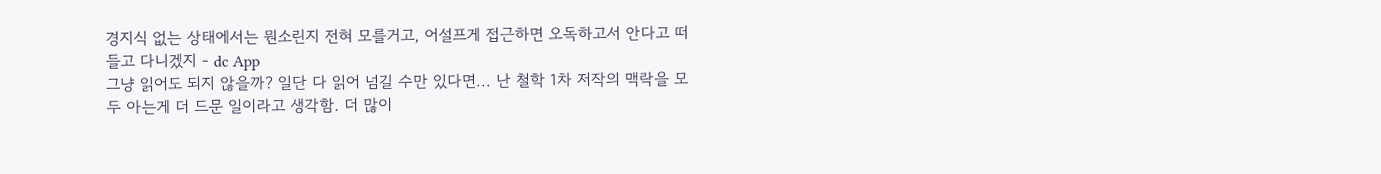경지식 없는 상태에서는 뭔소린지 전혀 모를거고, 어설프게 접근하면 오독하고서 안다고 떠들고 다니겠지 - dc App
그냥 읽어도 되지 않을까? 일단 다 읽어 넘길 수만 있다면... 난 철학 1차 저작의 맥락을 모두 아는게 더 드문 일이라고 생각함. 더 많이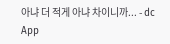아냐 더 적게 아냐 차이니까... - dc App